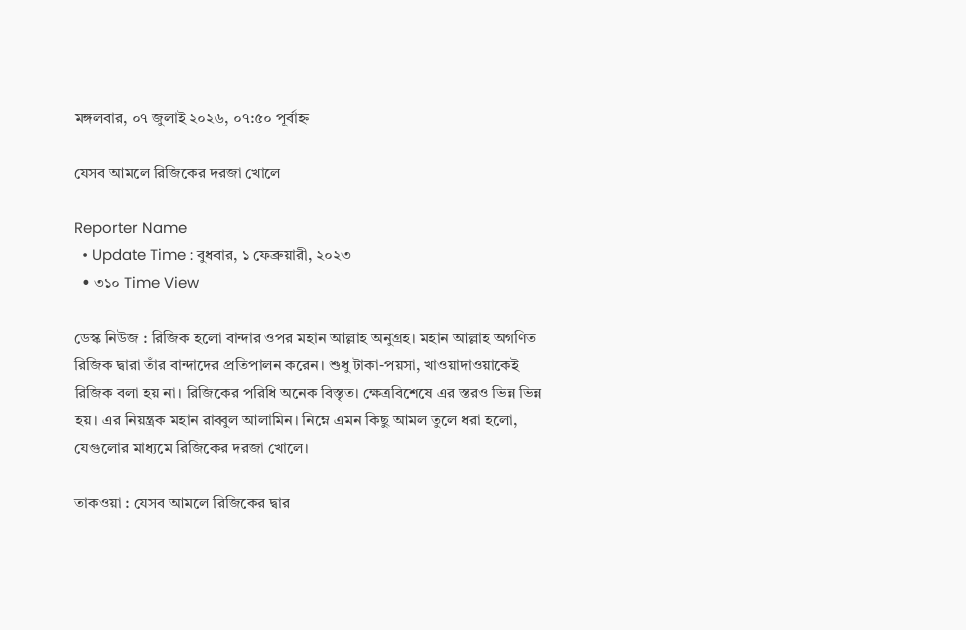মঙ্গলবার, ০৭ জুলাই ২০২৬, ০৭:৫০ পূর্বাহ্ন

যেসব আমলে রিজিকের দরজা খোলে

Reporter Name
  • Update Time : বুধবার, ১ ফেব্রুয়ারী, ২০২৩
  • ৩১০ Time View

ডেস্ক নিউজ : রিজিক হলো বান্দার ওপর মহান আল্লাহ অনুগ্রহ। মহান আল্লাহ অগণিত রিজিক দ্বারা তাঁর বান্দাদের প্রতিপালন করেন। শুধু টাকা-পয়সা, খাওয়াদাওয়াকেই রিজিক বলা হয় না। রিজিকের পরিধি অনেক বিস্তৃত। ক্ষেত্রবিশেষে এর স্তরও ভিন্ন ভিন্ন হয়। এর নিয়ন্ত্রক মহান রাব্বুল আলামিন। নিম্নে এমন কিছু আমল তুলে ধরা হলো, যেগুলোর মাধ্যমে রিজিকের দরজা খোলে।

তাকওয়া : যেসব আমলে রিজিকের দ্বার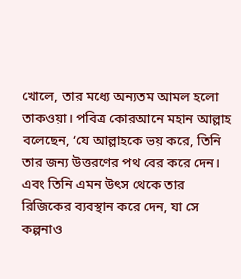খোলে, তার মধ্যে অন্যতম আমল হলো তাকওয়া। পবিত্র কোরআনে মহান আল্লাহ বলেছেন, ‘যে আল্লাহকে ভয় করে, তিনি তার জন্য উত্তরণের পথ বের করে দেন। এবং তিনি এমন উৎস থেকে তার রিজিকের ব্যবস্থান করে দেন, যা সে কল্পনাও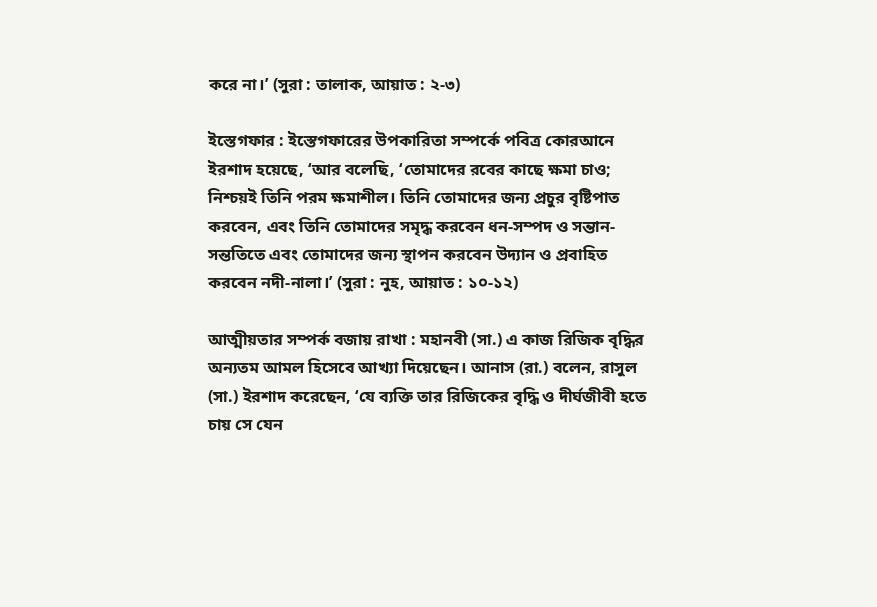করে না।’ (সুরা : তালাক, আয়াত : ২-৩)

ইস্তেগফার : ইস্তেগফারের উপকারিতা সম্পর্কে পবিত্র কোরআনে ইরশাদ হয়েছে, ‘আর বলেছি, ‘তোমাদের রবের কাছে ক্ষমা চাও; নিশ্চয়ই তিনি পরম ক্ষমাশীল। তিনি তোমাদের জন্য প্রচুর বৃষ্টিপাত করবেন, এবং তিনি তোমাদের সমৃদ্ধ করবেন ধন-সম্পদ ও সন্তান-সন্ততিতে এবং তোমাদের জন্য স্থাপন করবেন উদ্যান ও প্রবাহিত করবেন নদী-নালা।’ (সুরা : নুহ, আয়াত : ১০-১২)

আত্মীয়তার সম্পর্ক বজায় রাখা : মহানবী (সা.) এ কাজ রিজিক বৃদ্ধির অন্যতম আমল হিসেবে আখ্যা দিয়েছেন। আনাস (রা.) বলেন, রাসুল (সা.) ইরশাদ করেছেন, ‘যে ব্যক্তি তার রিজিকের বৃদ্ধি ও দীর্ঘজীবী হতে চায় সে যেন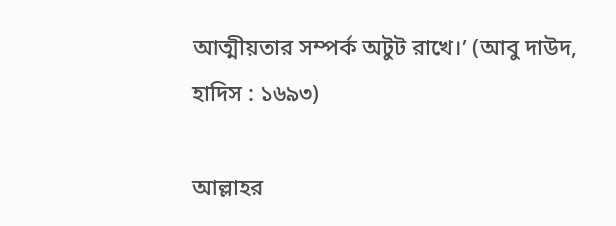আত্মীয়তার সম্পর্ক অটুট রাখে।’ (আবু দাউদ, হাদিস : ১৬৯৩)

আল্লাহর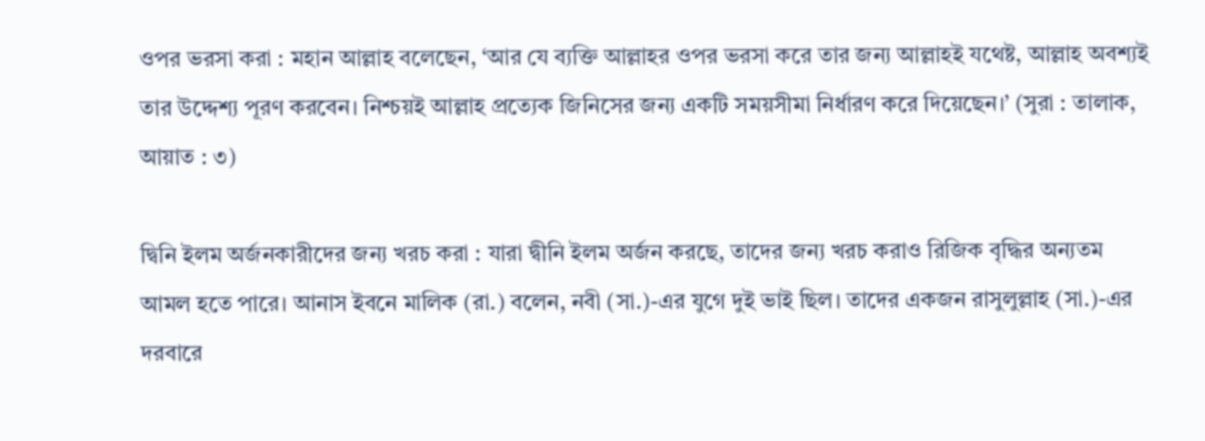ওপর ভরসা করা : মহান আল্লাহ বলেছেন, ‘আর যে ব্যক্তি আল্লাহর ওপর ভরসা করে তার জন্য আল্লাহই যথেষ্ট, আল্লাহ অবশ্যই তার উদ্দেশ্য পূরণ করবেন। নিশ্চয়ই আল্লাহ প্রত্যেক জিনিসের জন্য একটি সময়সীমা নির্ধারণ করে দিয়েছেন।’ (সুরা : তালাক, আয়াত : ৩)

দ্বিনি ইলম অর্জনকারীদের জন্য খরচ করা : যারা দ্বীনি ইলম অর্জন করছে, তাদের জন্য খরচ করাও রিজিক বৃদ্ধির অন্যতম আমল হতে পারে। আনাস ইবনে মালিক (রা.) বলেন, নবী (সা.)-এর যুগে দুই ভাই ছিল। তাদের একজন রাসুলুল্লাহ (সা.)-এর দরবারে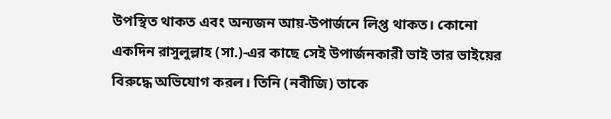উপস্থিত থাকত এবং অন্যজন আয়-উপার্জনে লিপ্ত থাকত। কোনো একদিন রাসুলুল্লাহ (সা.)-এর কাছে সেই উপার্জনকারী ভাই তার ভাইয়ের বিরুদ্ধে অভিযোগ করল। তিনি (নবীজি) তাকে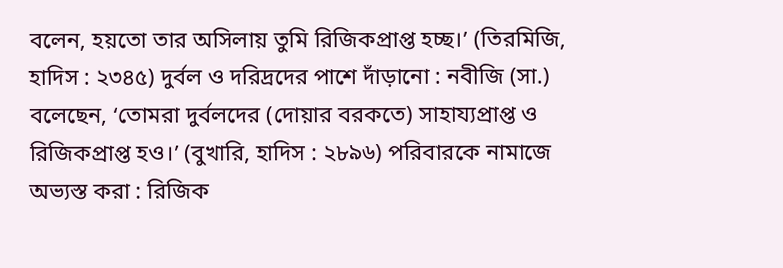বলেন, হয়তো তার অসিলায় তুমি রিজিকপ্রাপ্ত হচ্ছ।’ (তিরমিজি, হাদিস : ২৩৪৫) দুর্বল ও দরিদ্রদের পাশে দাঁড়ানো : নবীজি (সা.) বলেছেন, ‘তোমরা দুর্বলদের (দোয়ার বরকতে) সাহায্যপ্রাপ্ত ও রিজিকপ্রাপ্ত হও।’ (বুখারি, হাদিস : ২৮৯৬) পরিবারকে নামাজে অভ্যস্ত করা : রিজিক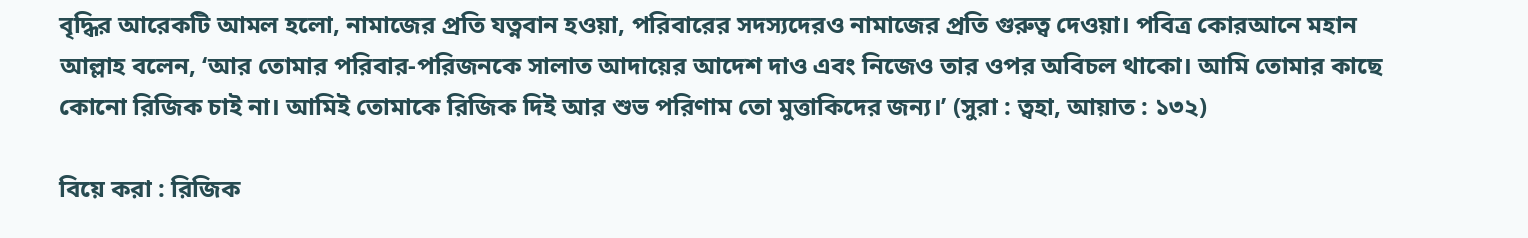বৃদ্ধির আরেকটি আমল হলো, নামাজের প্রতি যত্নবান হওয়া, পরিবারের সদস্যদেরও নামাজের প্রতি গুরুত্ব দেওয়া। পবিত্র কোরআনে মহান আল্লাহ বলেন, ‘আর তোমার পরিবার-পরিজনকে সালাত আদায়ের আদেশ দাও এবং নিজেও তার ওপর অবিচল থাকো। আমি তোমার কাছে কোনো রিজিক চাই না। আমিই তোমাকে রিজিক দিই আর শুভ পরিণাম তো মুত্তাকিদের জন্য।’ (সুরা : ত্বহা, আয়াত : ১৩২)

বিয়ে করা : রিজিক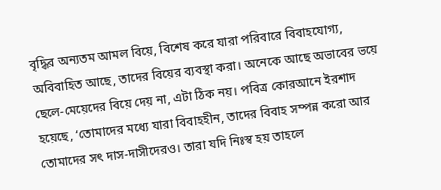বৃদ্ধির অন্যতম আমল বিয়ে, বিশেষ করে যারা পরিবারে বিবাহযোগ্য, অবিবাহিত আছে, তাদের বিয়ের ব্যবস্থা করা। অনেকে আছে অভাবের ভয়ে ছেলে-মেয়েদের বিয়ে দেয় না, এটা ঠিক নয়। পবিত্র কোরআনে ইরশাদ হয়েছে, ‘তোমাদের মধ্যে যারা বিবাহহীন, তাদের বিবাহ সম্পন্ন করো আর তোমাদের সৎ দাস-দাসীদেরও। তারা যদি নিঃস্ব হয় তাহলে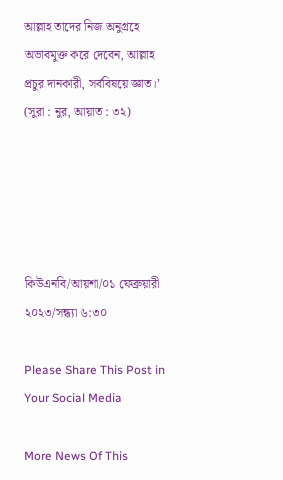আল্লাহ তাদের নিজ অনুগ্রহে অভাবমুক্ত করে দেবেন, আল্লাহ প্রচুর দানকারী, সর্ববিষয়ে জ্ঞাত।’ (সুরা : নুর, আয়াত : ৩২)





কিউএনবি/আয়শা/০১ ফেব্রুয়ারী ২০২৩/সন্ধ্যা ৬:৩০

Please Share This Post in Your Social Media

More News Of This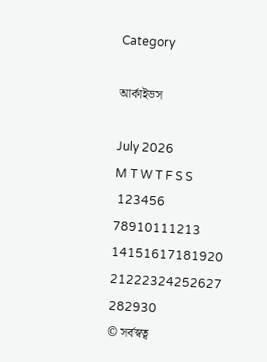Category

আর্কাইভস

July 2026
M T W T F S S
 123456
78910111213
14151617181920
21222324252627
282930
© সর্বস্বত্ব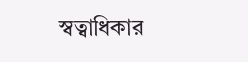স্বত্বাধিকার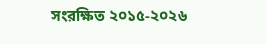সংরক্ষিত ২০১৫-২০২৬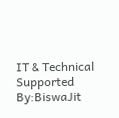IT & Technical Supported By:BiswaJit